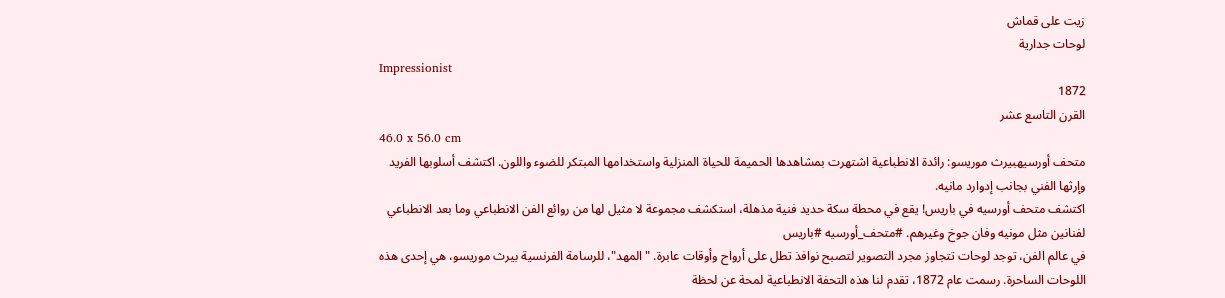زيت على قماش
لوحات جدارية
Impressionist
1872
القرن التاسع عشر
46.0 x 56.0 cm
متحف أورسيهبيرث موريسو: رائدة الانطباعية اشتهرت بمشاهدها الحميمة للحياة المنزلية واستخدامها المبتكر للضوء واللون. اكتشف أسلوبها الفريد وإرثها الفني بجانب إدوارد مانيه.
اكتشف متحف أورسيه في باريس! يقع في محطة سكة حديد فنية مذهلة، استكشف مجموعة لا مثيل لها من روائع الفن الانطباعي وما بعد الانطباعي لفنانين مثل مونيه وفان جوخ وغيرهم. #متحف_أورسيه #باريس
في عالم الفن، توجد لوحات تتجاوز مجرد التصوير لتصبح نوافذ تطل على أرواح وأوقات عابرة. "المهد"، للرسامة الفرنسية بيرث موريسو، هي إحدى هذه اللوحات الساحرة. رسمت عام 1872، تقدم لنا هذه التحفة الانطباعية لمحة عن لحظة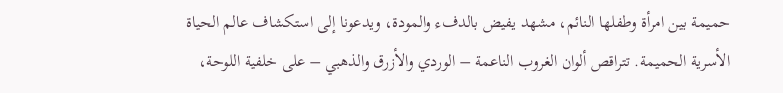حميمة بين امرأة وطفلها النائم، مشهد يفيض بالدفء والمودة، ويدعونا إلى استكشاف عالم الحياة الأسرية الحميمة. تتراقص ألوان الغروب الناعمة – الوردي والأزرق والذهبي – على خلفية اللوحة،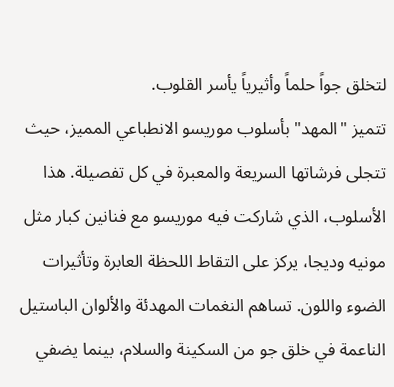لتخلق جواً حلماً وأثيرياً يأسر القلوب.
تتميز "المهد" بأسلوب موريسو الانطباعي المميز، حيث تتجلى فرشاتها السريعة والمعبرة في كل تفصيلة. هذا الأسلوب، الذي شاركت فيه موريسو مع فنانين كبار مثل مونيه وديجا، يركز على التقاط اللحظة العابرة وتأثيرات الضوء واللون. تساهم النغمات المهدئة والألوان الباستيل الناعمة في خلق جو من السكينة والسلام، بينما يضفي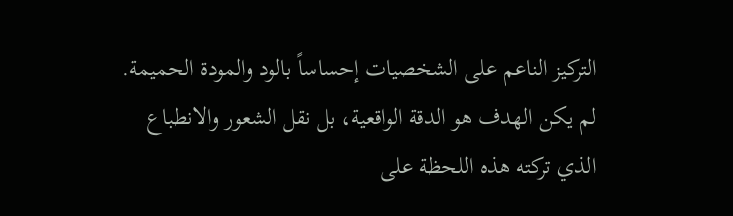التركيز الناعم على الشخصيات إحساساً بالود والمودة الحميمة. لم يكن الهدف هو الدقة الواقعية، بل نقل الشعور والانطباع الذي تركته هذه اللحظة على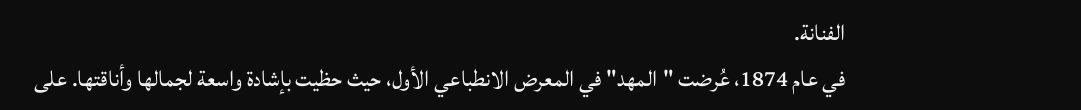الفنانة.
في عام 1874، عُرضت "المهد" في المعرض الانطباعي الأول، حيث حظيت بإشادة واسعة لجمالها وأناقتها. على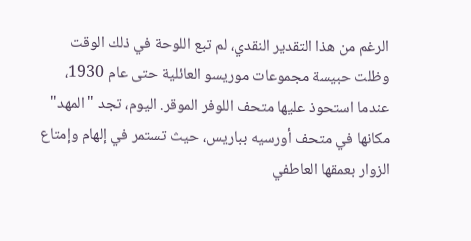الرغم من هذا التقدير النقدي، لم تبع اللوحة في ذلك الوقت وظلت حبيسة مجموعات موريسو العائلية حتى عام 1930، عندما استحوذ عليها متحف اللوفر الموقر. اليوم، تجد "المهد" مكانها في متحف أورسيه بباريس، حيث تستمر في إلهام وإمتاع الزوار بعمقها العاطفي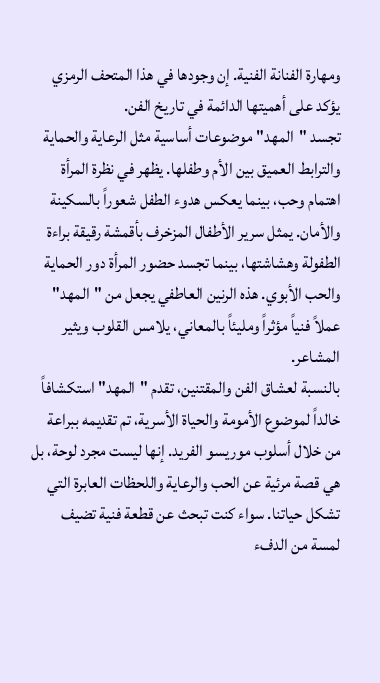ومهارة الفنانة الفنية. إن وجودها في هذا المتحف الرمزي يؤكد على أهميتها الدائمة في تاريخ الفن.
تجسد "المهد" موضوعات أساسية مثل الرعاية والحماية والترابط العميق بين الأم وطفلها. يظهر في نظرة المرأة اهتمام وحب، بينما يعكس هدوء الطفل شعوراً بالسكينة والأمان. يمثل سرير الأطفال المزخرف بأقمشة رقيقة براءة الطفولة وهشاشتها، بينما تجسد حضور المرأة دور الحماية والحب الأبوي. هذه الرنين العاطفي يجعل من "المهد" عملاً فنياً مؤثراً ومليئاً بالمعاني، يلامس القلوب ويثير المشاعر.
بالنسبة لعشاق الفن والمقتنين، تقدم "المهد" استكشافاً خالداً لموضوع الأمومة والحياة الأسرية، تم تقديمه ببراعة من خلال أسلوب موريسو الفريد. إنها ليست مجرد لوحة، بل هي قصة مرئية عن الحب والرعاية واللحظات العابرة التي تشكل حياتنا. سواء كنت تبحث عن قطعة فنية تضيف لمسة من الدفء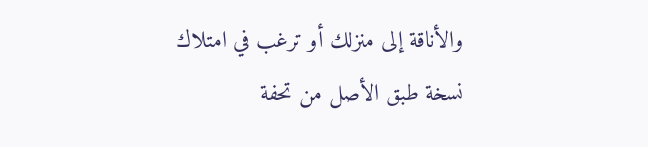والأناقة إلى منزلك أو ترغب في امتلاك نسخة طبق الأصل من تحفة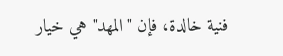فنية خالدة، فإن "المهد" هي خيار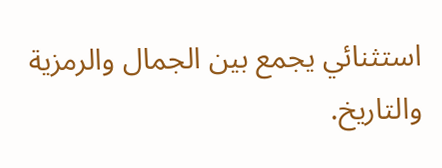استثنائي يجمع بين الجمال والرمزية والتاريخ.